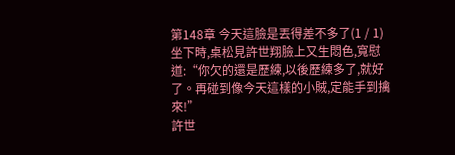第148章 今天這臉是丟得差不多了(1 / 1)
坐下時,桌松見許世翔臉上又生悶色,寬慰道:“你欠的還是歷練,以後歷練多了,就好了。再碰到像今天這樣的小賊,定能手到擒來!”
許世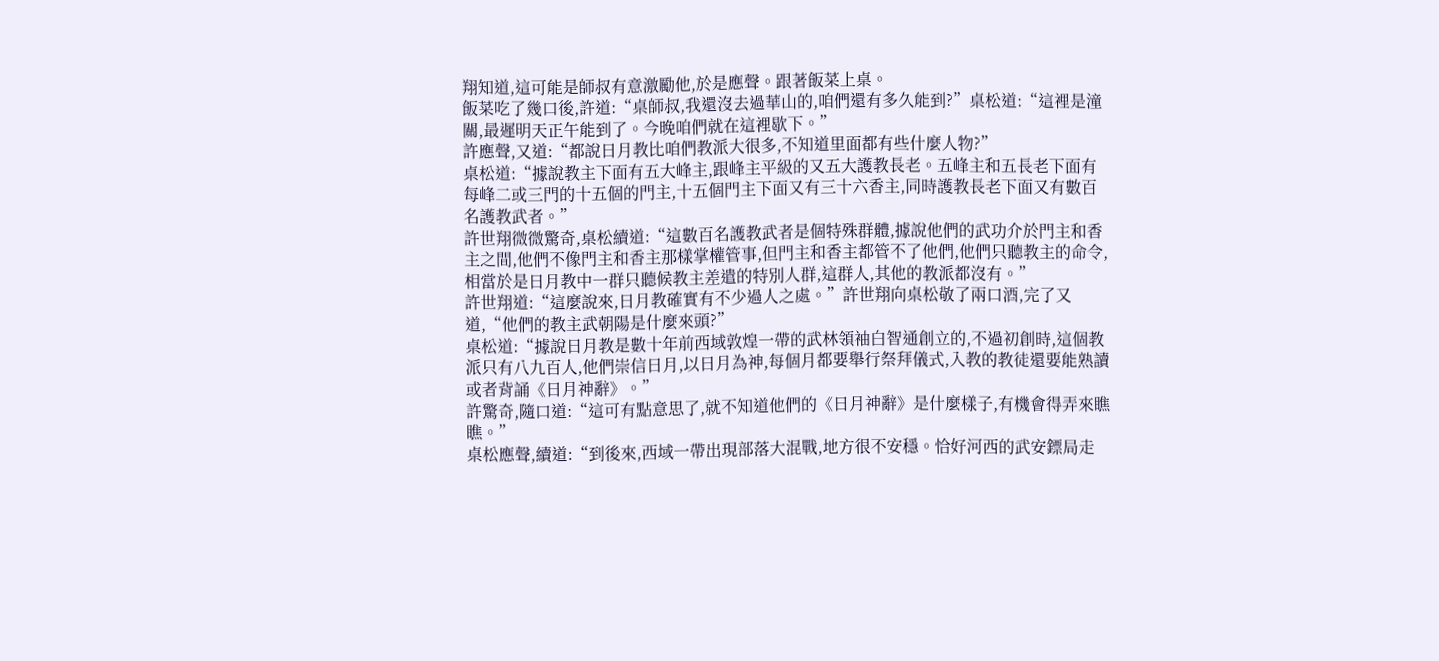翔知道,這可能是師叔有意激勵他,於是應聲。跟著飯菜上桌。
飯菜吃了幾口後,許道:“桌師叔,我還沒去過華山的,咱們還有多久能到?”桌松道:“這裡是潼關,最遲明天正午能到了。今晚咱們就在這裡歇下。”
許應聲,又道:“都說日月教比咱們教派大很多,不知道里面都有些什麼人物?”
桌松道:“據說教主下面有五大峰主,跟峰主平級的又五大護教長老。五峰主和五長老下面有每峰二或三門的十五個的門主,十五個門主下面又有三十六香主,同時護教長老下面又有數百名護教武者。”
許世翔微微驚奇,桌松續道:“這數百名護教武者是個特殊群體,據說他們的武功介於門主和香主之間,他們不像門主和香主那樣掌權管事,但門主和香主都管不了他們,他們只聽教主的命令,相當於是日月教中一群只聽候教主差遣的特別人群,這群人,其他的教派都沒有。”
許世翔道:“這麼說來,日月教確實有不少過人之處。”許世翔向桌松敬了兩口酒,完了又道,“他們的教主武朝陽是什麼來頭?”
桌松道:“據說日月教是數十年前西域敦煌一帶的武林領袖白智通創立的,不過初創時,這個教派只有八九百人,他們崇信日月,以日月為神,每個月都要舉行祭拜儀式,入教的教徒還要能熟讀或者背誦《日月神辭》。”
許驚奇,隨口道:“這可有點意思了,就不知道他們的《日月神辭》是什麼樣子,有機會得弄來瞧瞧。”
桌松應聲,續道:“到後來,西域一帶出現部落大混戰,地方很不安穩。恰好河西的武安鏢局走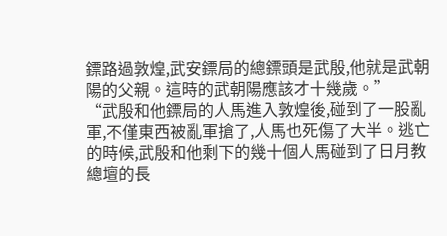鏢路過敦煌,武安鏢局的總鏢頭是武殷,他就是武朝陽的父親。這時的武朝陽應該才十幾歲。”
“武殷和他鏢局的人馬進入敦煌後,碰到了一股亂軍,不僅東西被亂軍搶了,人馬也死傷了大半。逃亡的時候,武殷和他剩下的幾十個人馬碰到了日月教總壇的長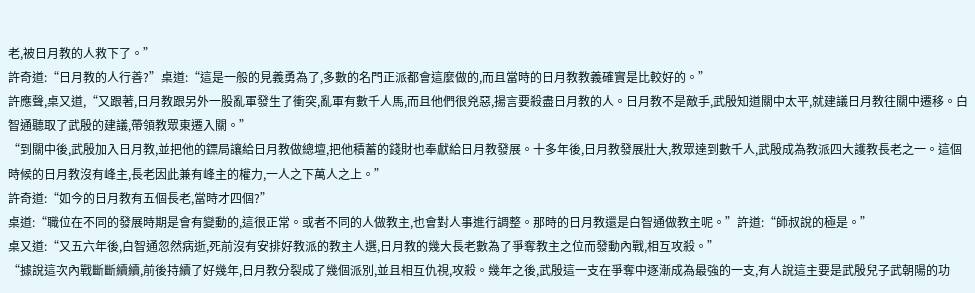老,被日月教的人救下了。”
許奇道:“日月教的人行善?”桌道:“這是一般的見義勇為了,多數的名門正派都會這麼做的,而且當時的日月教教義確實是比較好的。”
許應聲,桌又道,“又跟著,日月教跟另外一股亂軍發生了衝突,亂軍有數千人馬,而且他們很兇惡,揚言要殺盡日月教的人。日月教不是敵手,武殷知道關中太平,就建議日月教往關中遷移。白智通聽取了武殷的建議,帶領教眾東遷入關。”
“到關中後,武殷加入日月教,並把他的鏢局讓給日月教做總壇,把他積蓄的錢財也奉獻給日月教發展。十多年後,日月教發展壯大,教眾達到數千人,武殷成為教派四大護教長老之一。這個時候的日月教沒有峰主,長老因此兼有峰主的權力,一人之下萬人之上。”
許奇道:“如今的日月教有五個長老,當時才四個?”
桌道:“職位在不同的發展時期是會有變動的,這很正常。或者不同的人做教主,也會對人事進行調整。那時的日月教還是白智通做教主呢。”許道:“師叔說的極是。”
桌又道:“又五六年後,白智通忽然病逝,死前沒有安排好教派的教主人選,日月教的幾大長老數為了爭奪教主之位而發動內戰,相互攻殺。”
“據說這次內戰斷斷續續,前後持續了好幾年,日月教分裂成了幾個派別,並且相互仇視,攻殺。幾年之後,武殷這一支在爭奪中逐漸成為最強的一支,有人說這主要是武殷兒子武朝陽的功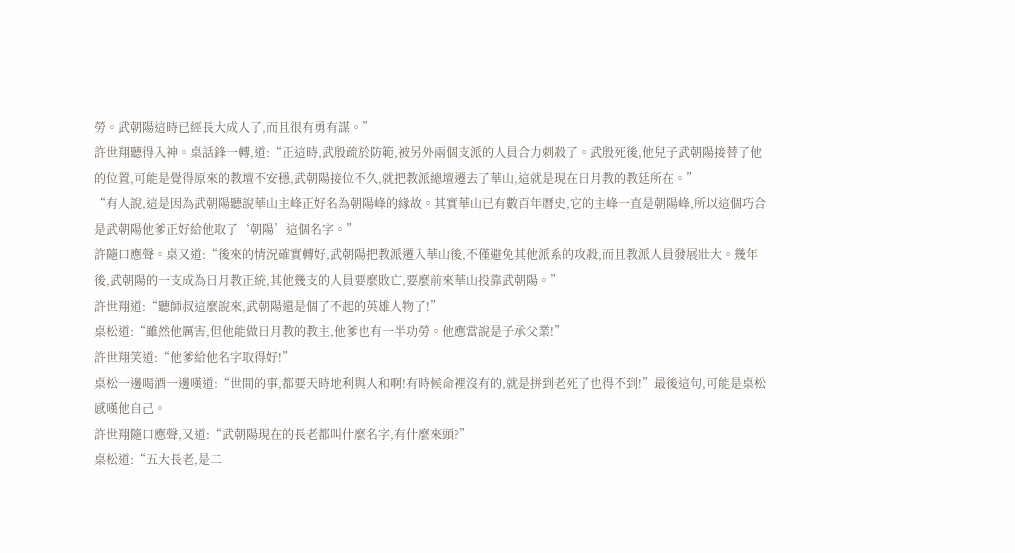勞。武朝陽這時已經長大成人了,而且很有勇有謀。”
許世翔聽得入神。桌話鋒一轉,道:“正這時,武殷疏於防範,被另外兩個支派的人員合力刺殺了。武殷死後,他兒子武朝陽接替了他的位置,可能是覺得原來的教壇不安穩,武朝陽接位不久,就把教派總壇遷去了華山,這就是現在日月教的教廷所在。”
“有人說,這是因為武朝陽聽說華山主峰正好名為朝陽峰的緣故。其實華山已有數百年曆史,它的主峰一直是朝陽峰,所以這個巧合是武朝陽他爹正好給他取了‘朝陽’這個名字。”
許隨口應聲。桌又道:“後來的情況確實轉好,武朝陽把教派遷入華山後,不僅避免其他派系的攻殺,而且教派人員發展壯大。幾年後,武朝陽的一支成為日月教正統,其他幾支的人員要麼敗亡,要麼前來華山投靠武朝陽。”
許世翔道:“聽師叔這麼說來,武朝陽還是個了不起的英雄人物了!”
桌松道:“雖然他厲害,但他能做日月教的教主,他爹也有一半功勞。他應當說是子承父業!”
許世翔笑道:“他爹給他名字取得好!”
桌松一邊喝酒一邊嘆道:“世間的事,都要天時地利與人和啊!有時候命裡沒有的,就是拼到老死了也得不到!”最後這句,可能是桌松感嘆他自己。
許世翔隨口應聲,又道:“武朝陽現在的長老都叫什麼名字,有什麼來頭?”
桌松道:“五大長老,是二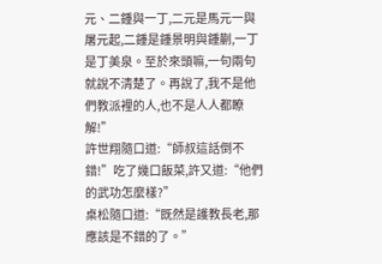元、二鍾與一丁,二元是馬元一與屠元起,二鍾是鍾景明與鍾蒯,一丁是丁美泉。至於來頭嘛,一句兩句就說不清楚了。再說了,我不是他們教派裡的人,也不是人人都瞭解!”
許世翔隨口道:“師叔這話倒不錯!”吃了幾口飯菜,許又道:“他們的武功怎麼樣?”
桌松隨口道:“既然是護教長老,那應該是不錯的了。”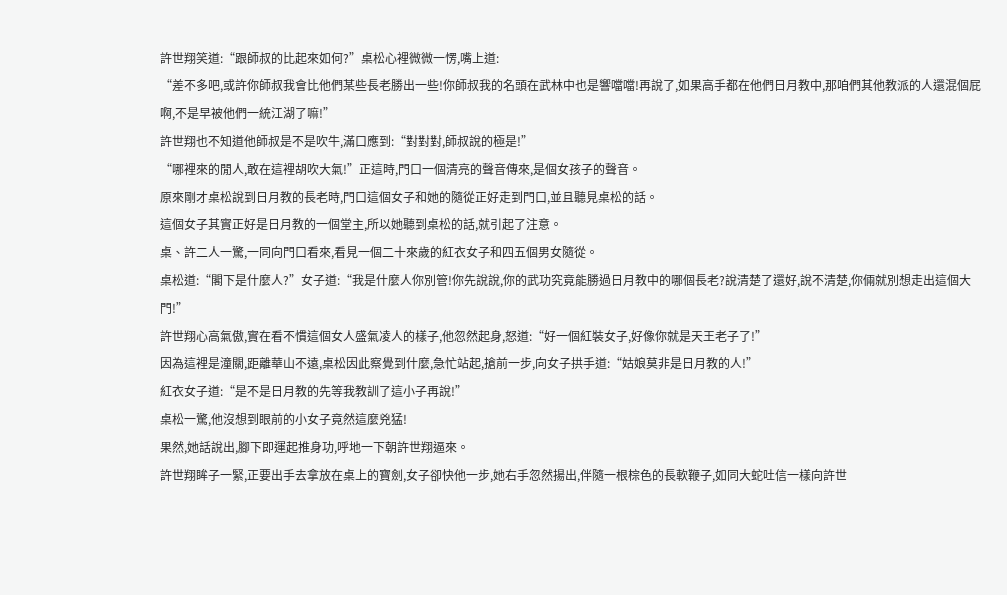許世翔笑道:“跟師叔的比起來如何?”桌松心裡微微一愣,嘴上道:
“差不多吧,或許你師叔我會比他們某些長老勝出一些!你師叔我的名頭在武林中也是響噹噹!再說了,如果高手都在他們日月教中,那咱們其他教派的人還混個屁啊,不是早被他們一統江湖了嘛!”
許世翔也不知道他師叔是不是吹牛,滿口應到:“對對對,師叔說的極是!”
“哪裡來的閒人,敢在這裡胡吹大氣!”正這時,門口一個清亮的聲音傳來,是個女孩子的聲音。
原來剛才桌松說到日月教的長老時,門口這個女子和她的隨從正好走到門口,並且聽見桌松的話。
這個女子其實正好是日月教的一個堂主,所以她聽到桌松的話,就引起了注意。
桌、許二人一驚,一同向門口看來,看見一個二十來歲的紅衣女子和四五個男女隨從。
桌松道:“閣下是什麼人?”女子道:“我是什麼人你別管!你先說說,你的武功究竟能勝過日月教中的哪個長老?說清楚了還好,說不清楚,你倆就別想走出這個大門!”
許世翔心高氣傲,實在看不慣這個女人盛氣凌人的樣子,他忽然起身,怒道:“好一個紅裝女子,好像你就是天王老子了!”
因為這裡是潼關,距離華山不遠,桌松因此察覺到什麼,急忙站起,搶前一步,向女子拱手道:“姑娘莫非是日月教的人!”
紅衣女子道:“是不是日月教的先等我教訓了這小子再說!”
桌松一驚,他沒想到眼前的小女子竟然這麼兇猛!
果然,她話說出,腳下即運起推身功,呼地一下朝許世翔逼來。
許世翔眸子一緊,正要出手去拿放在桌上的寶劍,女子卻快他一步,她右手忽然揚出,伴隨一根棕色的長軟鞭子,如同大蛇吐信一樣向許世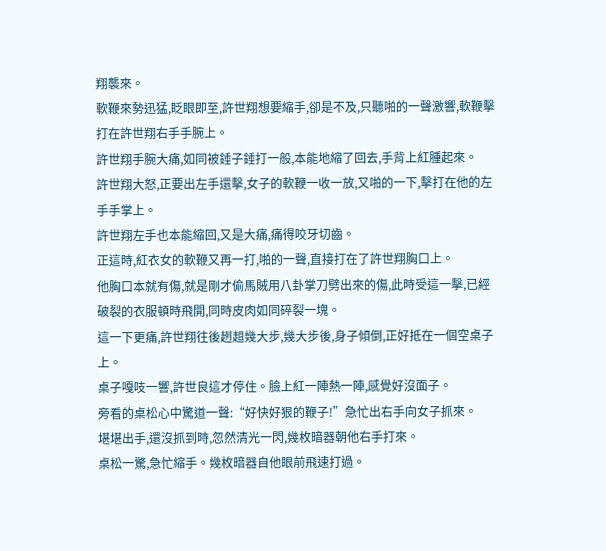翔襲來。
軟鞭來勢迅猛,眨眼即至,許世翔想要縮手,卻是不及,只聽啪的一聲激響,軟鞭擊打在許世翔右手手腕上。
許世翔手腕大痛,如同被錘子錘打一般,本能地縮了回去,手背上紅腫起來。
許世翔大怒,正要出左手還擊,女子的軟鞭一收一放,又啪的一下,擊打在他的左手手掌上。
許世翔左手也本能縮回,又是大痛,痛得咬牙切齒。
正這時,紅衣女的軟鞭又再一打,啪的一聲,直接打在了許世翔胸口上。
他胸口本就有傷,就是剛才偷馬賊用八卦掌刀劈出來的傷,此時受這一擊,已經破裂的衣服頓時飛開,同時皮肉如同碎裂一塊。
這一下更痛,許世翔往後趔趄幾大步,幾大步後,身子傾倒,正好抵在一個空桌子上。
桌子嘎吱一響,許世良這才停住。臉上紅一陣熱一陣,感覺好沒面子。
旁看的桌松心中驚道一聲:“好快好狠的鞭子!”急忙出右手向女子抓來。
堪堪出手,還沒抓到時,忽然清光一閃,幾枚暗器朝他右手打來。
桌松一驚,急忙縮手。幾枚暗器自他眼前飛速打過。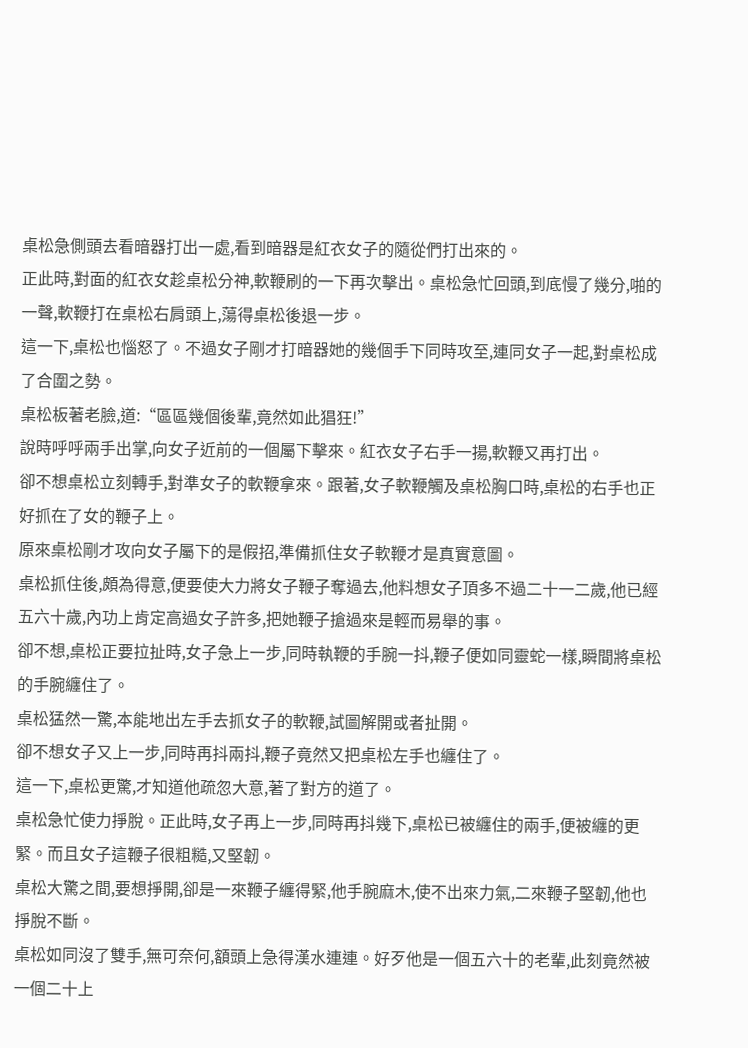桌松急側頭去看暗器打出一處,看到暗器是紅衣女子的隨從們打出來的。
正此時,對面的紅衣女趁桌松分神,軟鞭刷的一下再次擊出。桌松急忙回頭,到底慢了幾分,啪的一聲,軟鞭打在桌松右肩頭上,蕩得桌松後退一步。
這一下,桌松也惱怒了。不過女子剛才打暗器她的幾個手下同時攻至,連同女子一起,對桌松成了合圍之勢。
桌松板著老臉,道:“區區幾個後輩,竟然如此猖狂!”
說時呼呼兩手出掌,向女子近前的一個屬下擊來。紅衣女子右手一揚,軟鞭又再打出。
卻不想桌松立刻轉手,對準女子的軟鞭拿來。跟著,女子軟鞭觸及桌松胸口時,桌松的右手也正好抓在了女的鞭子上。
原來桌松剛才攻向女子屬下的是假招,準備抓住女子軟鞭才是真實意圖。
桌松抓住後,頗為得意,便要使大力將女子鞭子奪過去,他料想女子頂多不過二十一二歲,他已經五六十歲,內功上肯定高過女子許多,把她鞭子搶過來是輕而易舉的事。
卻不想,桌松正要拉扯時,女子急上一步,同時執鞭的手腕一抖,鞭子便如同靈蛇一樣,瞬間將桌松的手腕纏住了。
桌松猛然一驚,本能地出左手去抓女子的軟鞭,試圖解開或者扯開。
卻不想女子又上一步,同時再抖兩抖,鞭子竟然又把桌松左手也纏住了。
這一下,桌松更驚,才知道他疏忽大意,著了對方的道了。
桌松急忙使力掙脫。正此時,女子再上一步,同時再抖幾下,桌松已被纏住的兩手,便被纏的更緊。而且女子這鞭子很粗糙,又堅韌。
桌松大驚之間,要想掙開,卻是一來鞭子纏得緊,他手腕麻木,使不出來力氣,二來鞭子堅韌,他也掙脫不斷。
桌松如同沒了雙手,無可奈何,額頭上急得漢水連連。好歹他是一個五六十的老輩,此刻竟然被一個二十上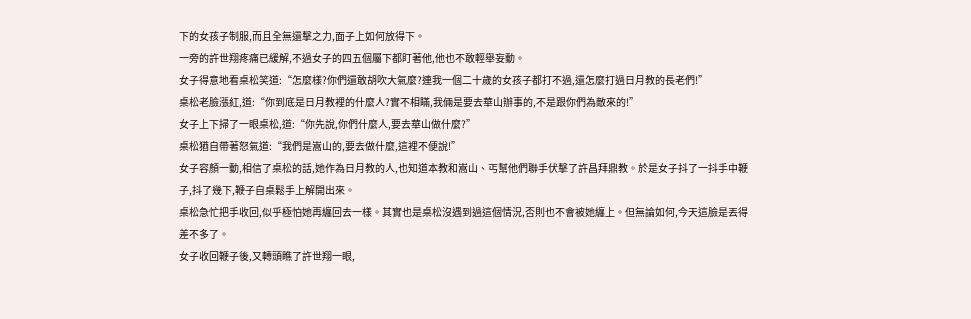下的女孩子制服,而且全無還擊之力,面子上如何放得下。
一旁的許世翔疼痛已緩解,不過女子的四五個屬下都盯著他,他也不敢輕舉妄動。
女子得意地看桌松笑道:“怎麼樣?你們還敢胡吹大氣麼?連我一個二十歲的女孩子都打不過,還怎麼打過日月教的長老們!”
桌松老臉漲紅,道:“你到底是日月教裡的什麼人?實不相瞞,我倆是要去華山辦事的,不是跟你們為敵來的!”
女子上下掃了一眼桌松,道:“你先說,你們什麼人,要去華山做什麼?”
桌松猶自帶著怒氣道:“我們是嵩山的,要去做什麼,這裡不便說!”
女子容顏一動,相信了桌松的話,她作為日月教的人,也知道本教和嵩山、丐幫他們聯手伏擊了許昌拜鼎教。於是女子抖了一抖手中鞭子,抖了幾下,鞭子自桌鬆手上解開出來。
桌松急忙把手收回,似乎極怕她再纏回去一樣。其實也是桌松沒遇到過這個情況,否則也不會被她纏上。但無論如何,今天這臉是丟得差不多了。
女子收回鞭子後,又轉頭瞧了許世翔一眼,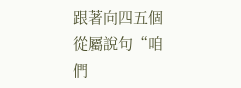跟著向四五個從屬說句“咱們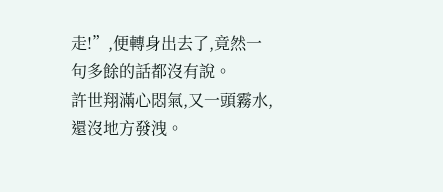走!”,便轉身出去了,竟然一句多餘的話都沒有說。
許世翔滿心悶氣,又一頭霧水,還沒地方發洩。